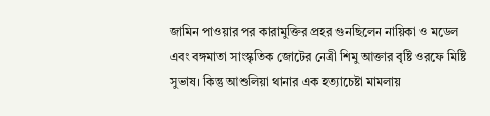জামিন পাওয়ার পর কারামুক্তির প্রহর গুনছিলেন নায়িকা ও মডেল এবং বঙ্গমাতা সাংস্কৃতিক জোটের নেত্রী শিমু আক্তার বৃষ্টি ওরফে মিষ্টি সুভাষ। কিন্তু আশুলিয়া থানার এক হত্যাচেষ্টা মামলায়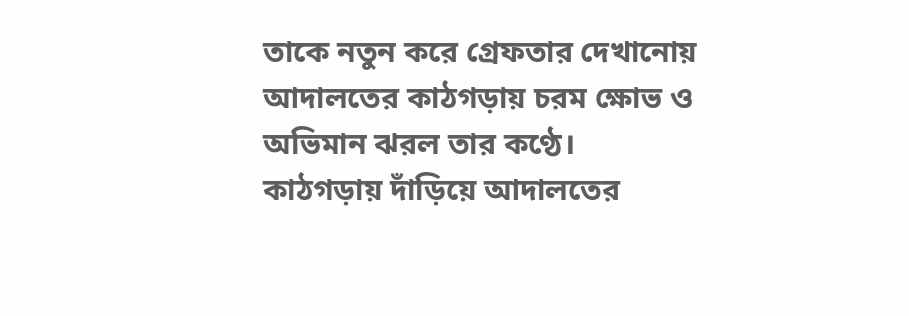তাকে নতুন করে গ্রেফতার দেখানোয় আদালতের কাঠগড়ায় চরম ক্ষোভ ও অভিমান ঝরল তার কণ্ঠে।
কাঠগড়ায় দাঁড়িয়ে আদালতের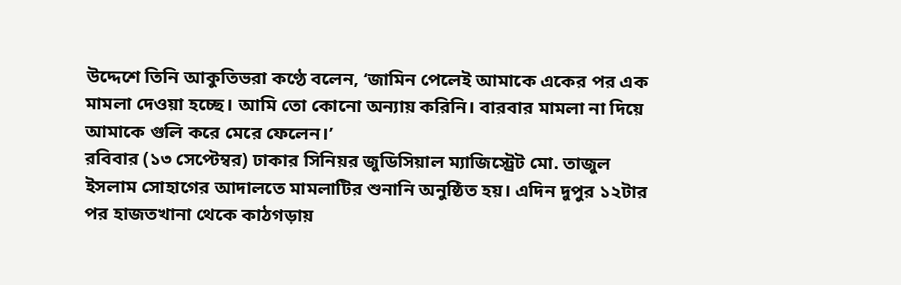উদ্দেশে তিনি আকুতিভরা কণ্ঠে বলেন, ‘জামিন পেলেই আমাকে একের পর এক মামলা দেওয়া হচ্ছে। আমি তো কোনো অন্যায় করিনি। বারবার মামলা না দিয়ে আমাকে গুলি করে মেরে ফেলেন।’
রবিবার (১৩ সেপ্টেম্বর) ঢাকার সিনিয়র জুডিসিয়াল ম্যাজিস্ট্রেট মো. তাজুল ইসলাম সোহাগের আদালতে মামলাটির শুনানি অনুষ্ঠিত হয়। এদিন দুপুর ১২টার পর হাজতখানা থেকে কাঠগড়ায়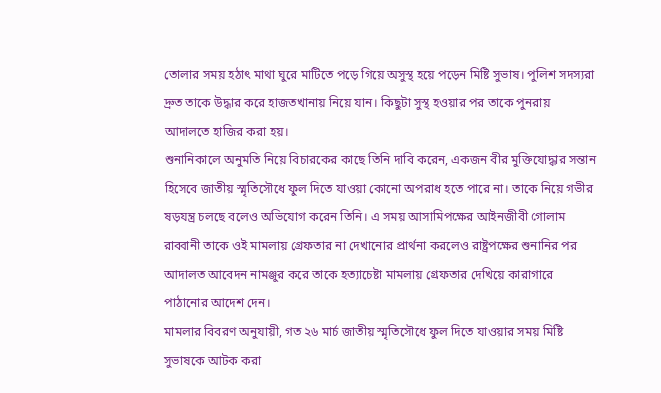তোলার সময় হঠাৎ মাথা ঘুরে মাটিতে পড়ে গিয়ে অসুস্থ হয়ে পড়েন মিষ্টি সুভাষ। পুলিশ সদস্যরা দ্রুত তাকে উদ্ধার করে হাজতখানায় নিয়ে যান। কিছুটা সুস্থ হওয়ার পর তাকে পুনরায় আদালতে হাজির করা হয়।
শুনানিকালে অনুমতি নিয়ে বিচারকের কাছে তিনি দাবি করেন, একজন বীর মুক্তিযোদ্ধার সন্তান হিসেবে জাতীয় স্মৃতিসৌধে ফুল দিতে যাওয়া কোনো অপরাধ হতে পারে না। তাকে নিয়ে গভীর ষড়যন্ত্র চলছে বলেও অভিযোগ করেন তিনি। এ সময় আসামিপক্ষের আইনজীবী গোলাম রাব্বানী তাকে ওই মামলায় গ্রেফতার না দেখানোর প্রার্থনা করলেও রাষ্ট্রপক্ষের শুনানির পর আদালত আবেদন নামঞ্জুর করে তাকে হত্যাচেষ্টা মামলায় গ্রেফতার দেখিয়ে কারাগারে পাঠানোর আদেশ দেন।
মামলার বিবরণ অনুযায়ী, গত ২৬ মার্চ জাতীয় স্মৃতিসৌধে ফুল দিতে যাওয়ার সময় মিষ্টি সুভাষকে আটক করা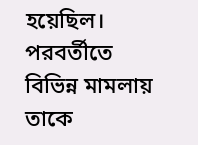হয়েছিল। পরবর্তীতে বিভিন্ন মামলায় তাকে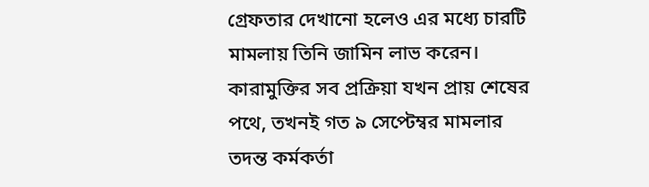গ্রেফতার দেখানো হলেও এর মধ্যে চারটি মামলায় তিনি জামিন লাভ করেন। কারামুক্তির সব প্রক্রিয়া যখন প্রায় শেষের পথে, তখনই গত ৯ সেপ্টেম্বর মামলার তদন্ত কর্মকর্তা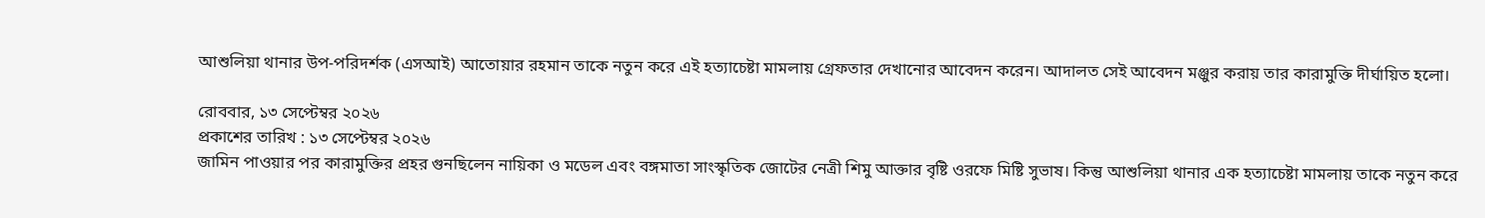আশুলিয়া থানার উপ-পরিদর্শক (এসআই) আতোয়ার রহমান তাকে নতুন করে এই হত্যাচেষ্টা মামলায় গ্রেফতার দেখানোর আবেদন করেন। আদালত সেই আবেদন মঞ্জুর করায় তার কারামুক্তি দীর্ঘায়িত হলো।

রোববার, ১৩ সেপ্টেম্বর ২০২৬
প্রকাশের তারিখ : ১৩ সেপ্টেম্বর ২০২৬
জামিন পাওয়ার পর কারামুক্তির প্রহর গুনছিলেন নায়িকা ও মডেল এবং বঙ্গমাতা সাংস্কৃতিক জোটের নেত্রী শিমু আক্তার বৃষ্টি ওরফে মিষ্টি সুভাষ। কিন্তু আশুলিয়া থানার এক হত্যাচেষ্টা মামলায় তাকে নতুন করে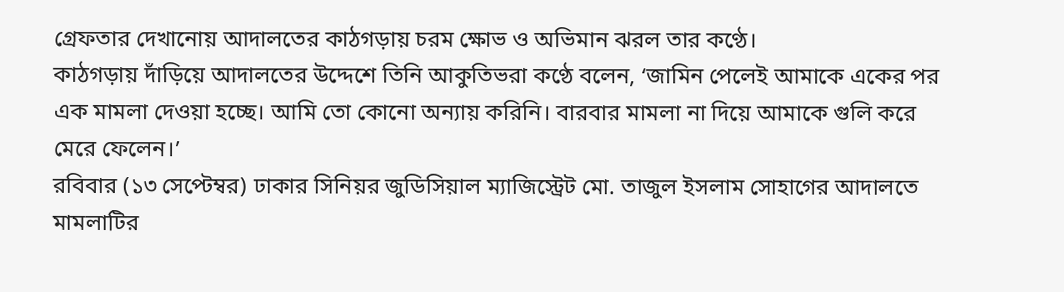গ্রেফতার দেখানোয় আদালতের কাঠগড়ায় চরম ক্ষোভ ও অভিমান ঝরল তার কণ্ঠে।
কাঠগড়ায় দাঁড়িয়ে আদালতের উদ্দেশে তিনি আকুতিভরা কণ্ঠে বলেন, ‘জামিন পেলেই আমাকে একের পর এক মামলা দেওয়া হচ্ছে। আমি তো কোনো অন্যায় করিনি। বারবার মামলা না দিয়ে আমাকে গুলি করে মেরে ফেলেন।’
রবিবার (১৩ সেপ্টেম্বর) ঢাকার সিনিয়র জুডিসিয়াল ম্যাজিস্ট্রেট মো. তাজুল ইসলাম সোহাগের আদালতে মামলাটির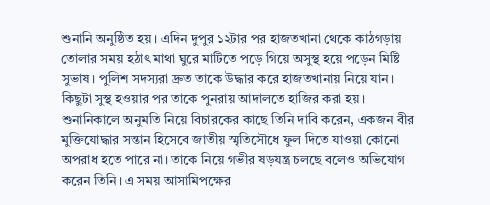শুনানি অনুষ্ঠিত হয়। এদিন দুপুর ১২টার পর হাজতখানা থেকে কাঠগড়ায় তোলার সময় হঠাৎ মাথা ঘুরে মাটিতে পড়ে গিয়ে অসুস্থ হয়ে পড়েন মিষ্টি সুভাষ। পুলিশ সদস্যরা দ্রুত তাকে উদ্ধার করে হাজতখানায় নিয়ে যান। কিছুটা সুস্থ হওয়ার পর তাকে পুনরায় আদালতে হাজির করা হয়।
শুনানিকালে অনুমতি নিয়ে বিচারকের কাছে তিনি দাবি করেন, একজন বীর মুক্তিযোদ্ধার সন্তান হিসেবে জাতীয় স্মৃতিসৌধে ফুল দিতে যাওয়া কোনো অপরাধ হতে পারে না। তাকে নিয়ে গভীর ষড়যন্ত্র চলছে বলেও অভিযোগ করেন তিনি। এ সময় আসামিপক্ষের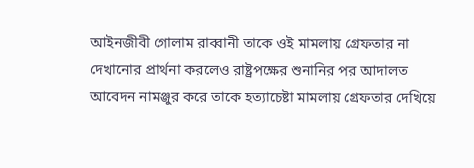আইনজীবী গোলাম রাব্বানী তাকে ওই মামলায় গ্রেফতার না দেখানোর প্রার্থনা করলেও রাষ্ট্রপক্ষের শুনানির পর আদালত আবেদন নামঞ্জুর করে তাকে হত্যাচেষ্টা মামলায় গ্রেফতার দেখিয়ে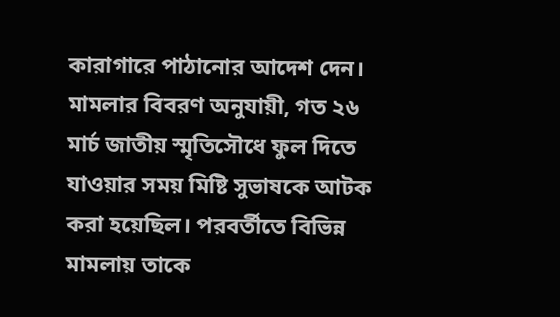কারাগারে পাঠানোর আদেশ দেন।
মামলার বিবরণ অনুযায়ী, গত ২৬ মার্চ জাতীয় স্মৃতিসৌধে ফুল দিতে যাওয়ার সময় মিষ্টি সুভাষকে আটক করা হয়েছিল। পরবর্তীতে বিভিন্ন মামলায় তাকে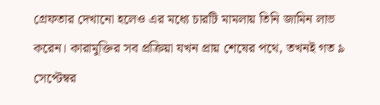গ্রেফতার দেখানো হলেও এর মধ্যে চারটি মামলায় তিনি জামিন লাভ করেন। কারামুক্তির সব প্রক্রিয়া যখন প্রায় শেষের পথে, তখনই গত ৯ সেপ্টেম্বর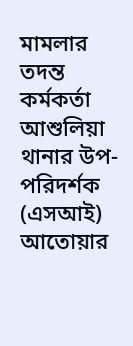মামলার তদন্ত কর্মকর্তা আশুলিয়া থানার উপ-পরিদর্শক (এসআই) আতোয়ার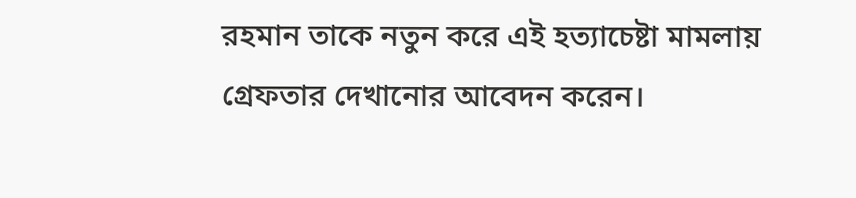রহমান তাকে নতুন করে এই হত্যাচেষ্টা মামলায় গ্রেফতার দেখানোর আবেদন করেন।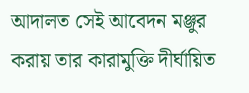আদালত সেই আবেদন মঞ্জুর করায় তার কারামুক্তি দীর্ঘায়িত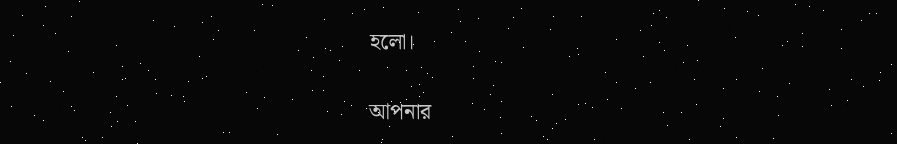হলো।

আপনার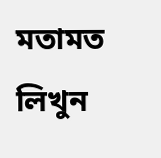মতামত লিখুন